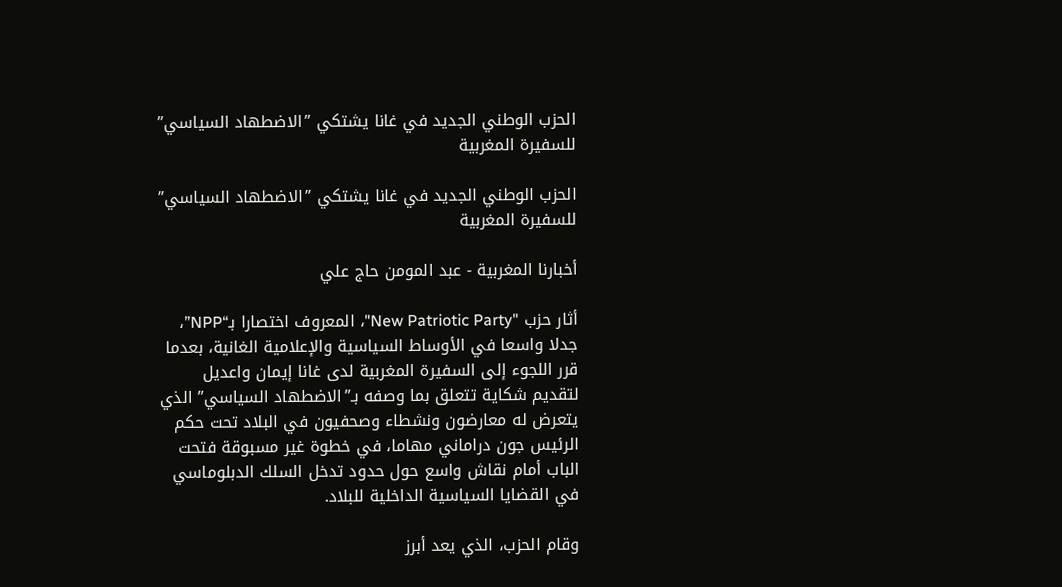الحزب الوطني الجديد في غانا يشتكي ”الاضطهاد السياسي” للسفيرة المغربية

الحزب الوطني الجديد في غانا يشتكي ”الاضطهاد السياسي” للسفيرة المغربية

أخبارنا المغربية - عبد المومن حاج علي

أثار حزب "New Patriotic Party"، المعروف اختصارا بـ“NPP”، جدلا واسعا في الأوساط السياسية والإعلامية الغانية، بعدما قرر اللجوء إلى السفيرة المغربية لدى غانا إيمان واعديل لتقديم شكاية تتعلق بما وصفه بـ”الاضطهاد السياسي” الذي يتعرض له معارضون ونشطاء وصحفيون في البلاد تحت حكم الرئيس جون دراماني مهاما، في خطوة غير مسبوقة فتحت الباب أمام نقاش واسع حول حدود تدخل السلك الدبلوماسي في القضايا السياسية الداخلية للبلاد.

وقام الحزب، الذي يعد أبرز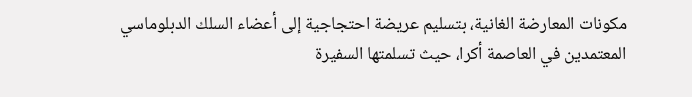مكونات المعارضة الغانية، بتسليم عريضة احتجاجية إلى أعضاء السلك الدبلوماسي المعتمدين في العاصمة أكرا، حيث تسلمتها السفيرة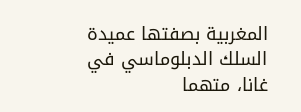المغربية بصفتها عميدة السلك الدبلوماسي في غانا، متهما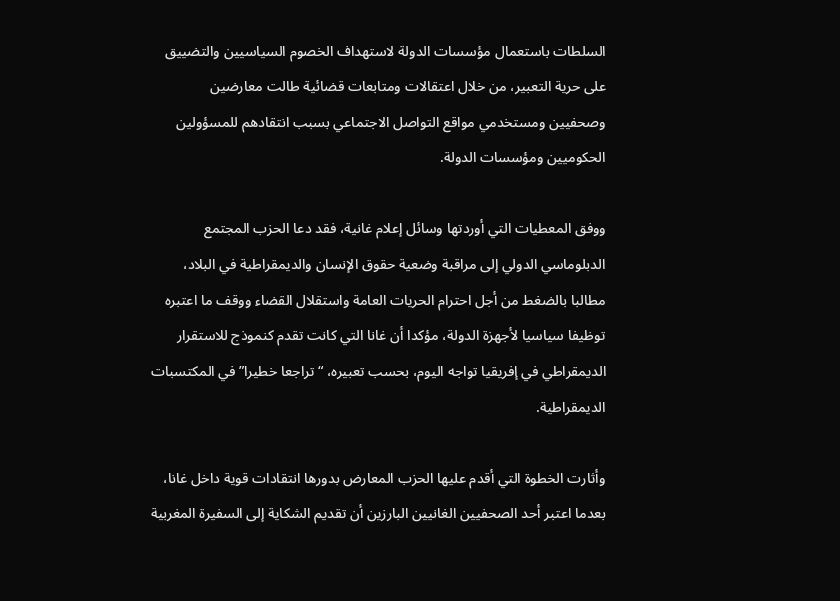السلطات باستعمال مؤسسات الدولة لاستهداف الخصوم السياسيين والتضييق على حرية التعبير، من خلال اعتقالات ومتابعات قضائية طالت معارضين وصحفيين ومستخدمي مواقع التواصل الاجتماعي بسبب انتقادهم للمسؤولين الحكوميين ومؤسسات الدولة.

ووفق المعطيات التي أوردتها وسائل إعلام غانية، فقد دعا الحزب المجتمع الدبلوماسي الدولي إلى مراقبة وضعية حقوق الإنسان والديمقراطية في البلاد، مطالبا بالضغط من أجل احترام الحريات العامة واستقلال القضاء ووقف ما اعتبره توظيفا سياسيا لأجهزة الدولة، مؤكدا أن غانا التي كانت تقدم كنموذج للاستقرار الديمقراطي في إفريقيا تواجه اليوم، بحسب تعبيره، “تراجعا خطيرا” في المكتسبات الديمقراطية.

وأثارت الخطوة التي أقدم عليها الحزب المعارض بدورها انتقادات قوية داخل غانا، بعدما اعتبر أحد الصحفيين الغانيين البارزين أن تقديم الشكاية إلى السفيرة المغربية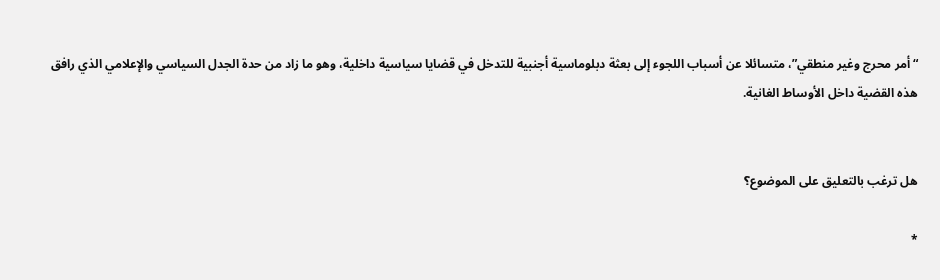“أمر محرج وغير منطقي”، متسائلا عن أسباب اللجوء إلى بعثة دبلوماسية أجنبية للتدخل في قضايا سياسية داخلية، وهو ما زاد من حدة الجدل السياسي والإعلامي الذي رافق هذه القضية داخل الأوساط الغانية.


هل ترغب بالتعليق على الموضوع؟

*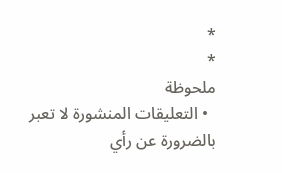*
*
ملحوظة
  • التعليقات المنشورة لا تعبر بالضرورة عن رأي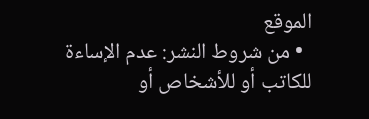الموقع
  • من شروط النشر: عدم الإساءة للكاتب أو للأشخاص أو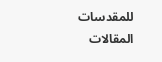للمقدسات
المقالات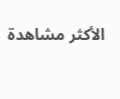الأكثر مشاهدة